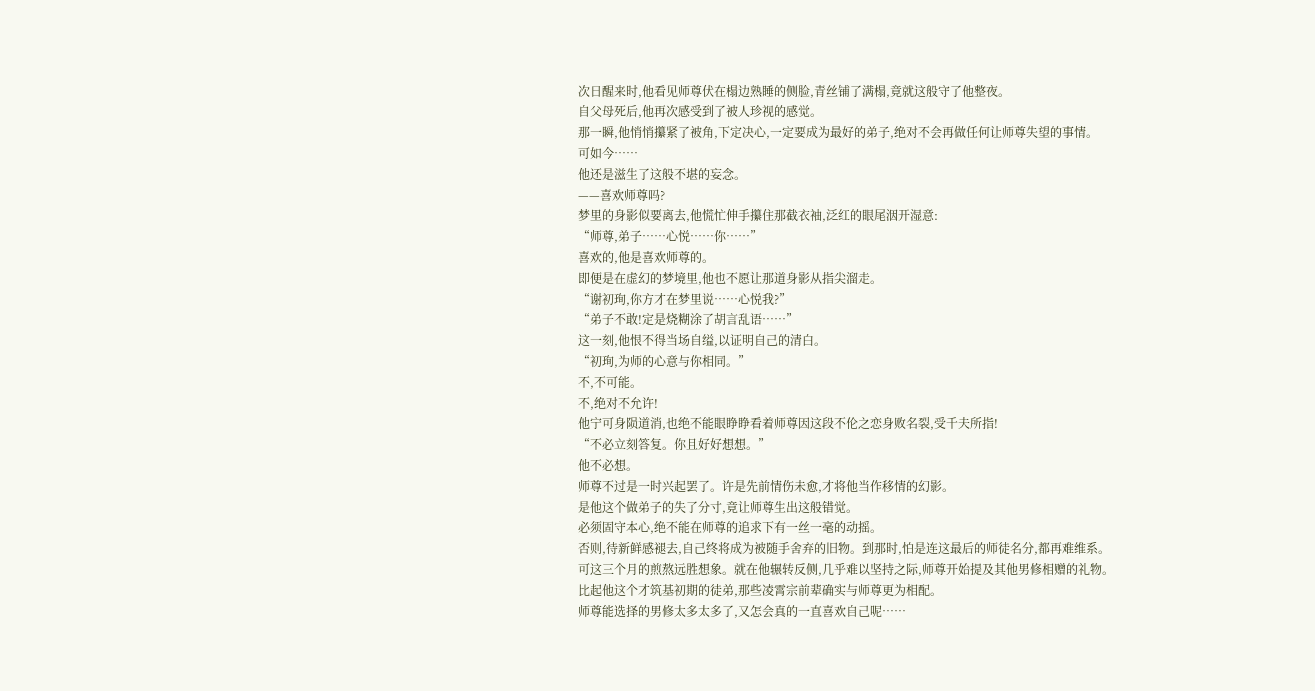次日醒来时,他看见师尊伏在榻边熟睡的侧脸,青丝铺了满榻,竟就这般守了他整夜。
自父母死后,他再次感受到了被人珍视的感觉。
那一瞬,他悄悄攥紧了被角,下定决心,一定要成为最好的弟子,绝对不会再做任何让师尊失望的事情。
可如今……
他还是滋生了这般不堪的妄念。
——喜欢师尊吗?
梦里的身影似要离去,他慌忙伸手攥住那截衣袖,泛红的眼尾洇开湿意:
“师尊,弟子……心悦……你……”
喜欢的,他是喜欢师尊的。
即便是在虚幻的梦境里,他也不愿让那道身影从指尖溜走。
“谢初珣,你方才在梦里说……心悦我?”
“弟子不敢!定是烧糊涂了胡言乱语……”
这一刻,他恨不得当场自缢,以证明自己的清白。
“初珣,为师的心意与你相同。”
不,不可能。
不,绝对不允许!
他宁可身陨道消,也绝不能眼睁睁看着师尊因这段不伦之恋身败名裂,受千夫所指!
“不必立刻答复。你且好好想想。”
他不必想。
师尊不过是一时兴起罢了。许是先前情伤未愈,才将他当作移情的幻影。
是他这个做弟子的失了分寸,竟让师尊生出这般错觉。
必须固守本心,绝不能在师尊的追求下有一丝一毫的动摇。
否则,待新鲜感褪去,自己终将成为被随手舍弃的旧物。到那时,怕是连这最后的师徒名分,都再难维系。
可这三个月的煎熬远胜想象。就在他辗转反侧,几乎难以坚持之际,师尊开始提及其他男修相赠的礼物。
比起他这个才筑基初期的徒弟,那些凌霄宗前辈确实与师尊更为相配。
师尊能选择的男修太多太多了,又怎会真的一直喜欢自己呢……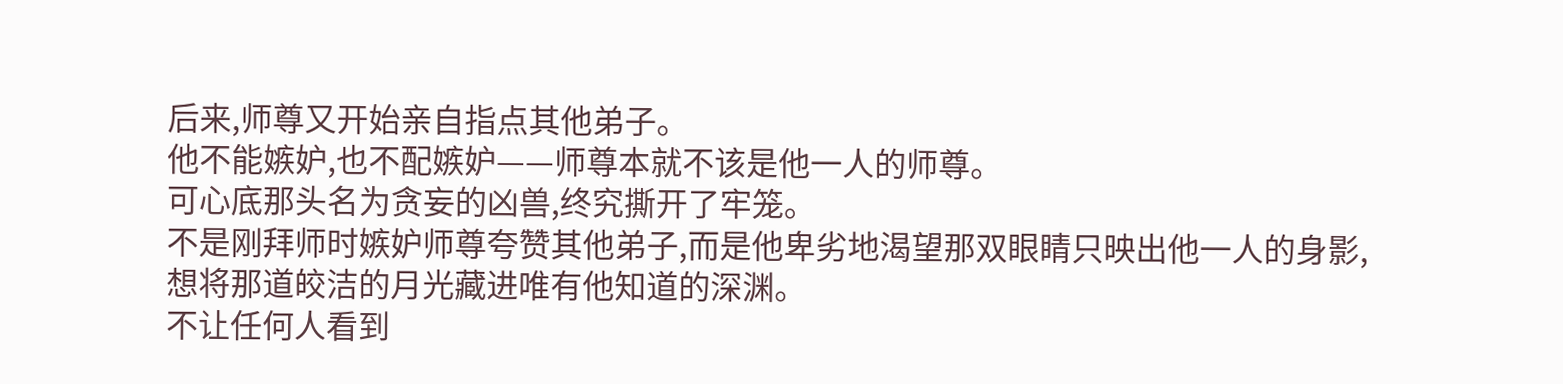后来,师尊又开始亲自指点其他弟子。
他不能嫉妒,也不配嫉妒——师尊本就不该是他一人的师尊。
可心底那头名为贪妄的凶兽,终究撕开了牢笼。
不是刚拜师时嫉妒师尊夸赞其他弟子,而是他卑劣地渴望那双眼睛只映出他一人的身影,想将那道皎洁的月光藏进唯有他知道的深渊。
不让任何人看到